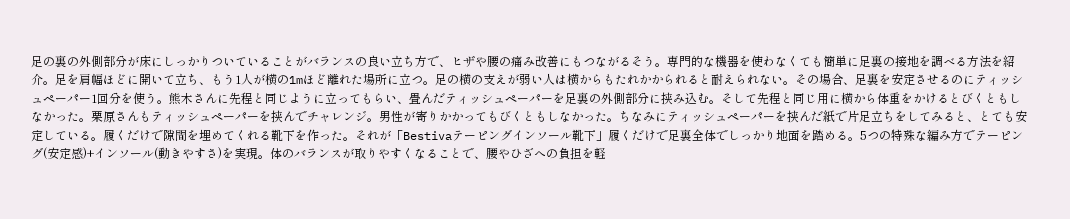足の裏の外側部分が床にしっかりついていることがバランスの良い立ち方で、ヒザや腰の痛み改善にもつながるそう。専門的な機器を使わなくても簡単に足裏の接地を調べる方法を紹介。足を肩幅ほどに開いて立ち、もう1人が横の1mほど離れた場所に立つ。足の横の支えが弱い人は横からもたれかかられると耐えられない。その場合、足裏を安定させるのにティッシュペーパー1回分を使う。熊木さんに先程と同じように立ってもらい、畳んだティッシュペーパーを足裏の外側部分に挟み込む。そして先程と同じ用に横から体重をかけるとびくともしなかった。栗原さんもティッシュペーパーを挟んでチャレンジ。男性が寄りかかってもびくともしなかった。ちなみにティッシュペーパーを挟んだ紙で片足立ちをしてみると、とても安定している。履くだけで隙間を埋めてくれる靴下を作った。それが「Bestivaテーピングインソール靴下」履くだけで足裏全体でしっかり地面を踏める。5つの特殊な編み方でテーピング(安定感)+インソール(動きやすさ)を実現。体のバランスが取りやすくなることで、腰やひざへの負担を軽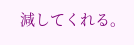減してくれる。